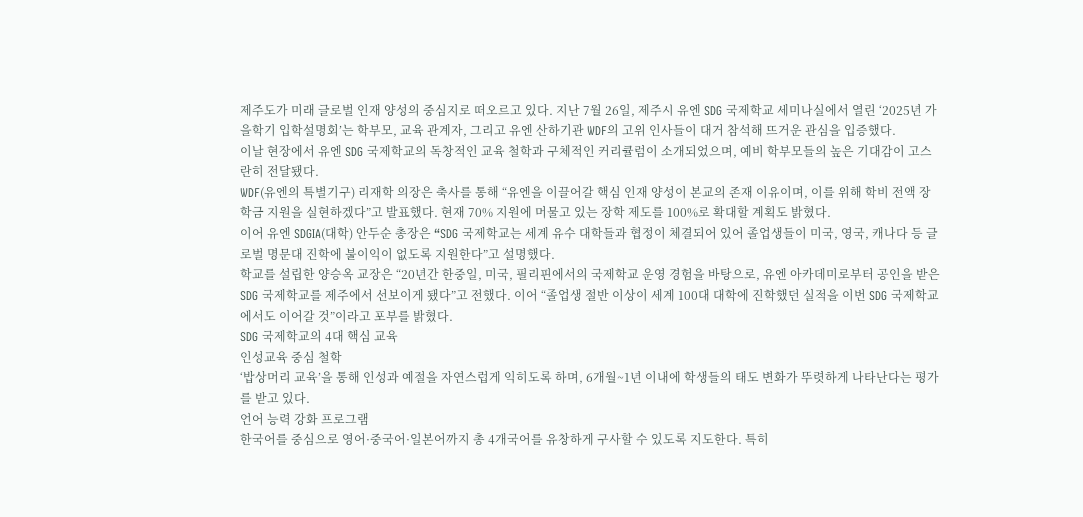제주도가 미래 글로벌 인재 양성의 중심지로 떠오르고 있다. 지난 7월 26일, 제주시 유엔 SDG 국제학교 세미나실에서 열린 ‘2025년 가을학기 입학설명회’는 학부모, 교육 관계자, 그리고 유엔 산하기관 WDF의 고위 인사들이 대거 참석해 뜨거운 관심을 입증했다.
이날 현장에서 유엔 SDG 국제학교의 독창적인 교육 철학과 구체적인 커리큘럼이 소개되었으며, 예비 학부모들의 높은 기대감이 고스란히 전달됐다.
WDF(유엔의 특별기구) 리재학 의장은 축사를 통해 “유엔을 이끌어갈 핵심 인재 양성이 본교의 존재 이유이며, 이를 위해 학비 전액 장학금 지원을 실현하겠다”고 발표했다. 현재 70% 지원에 머물고 있는 장학 제도를 100%로 확대할 계획도 밝혔다.
이어 유엔 SDGIA(대학) 안두순 총장은 “SDG 국제학교는 세계 유수 대학들과 협정이 체결되어 있어 졸업생들이 미국, 영국, 캐나다 등 글로벌 명문대 진학에 불이익이 없도록 지원한다”고 설명했다.
학교를 설립한 양승옥 교장은 “20년간 한중일, 미국, 필리핀에서의 국제학교 운영 경험을 바탕으로, 유엔 아카데미로부터 공인을 받은 SDG 국제학교를 제주에서 선보이게 됐다”고 전했다. 이어 “졸업생 절반 이상이 세계 100대 대학에 진학했던 실적을 이번 SDG 국제학교에서도 이어갈 것”이라고 포부를 밝혔다.
SDG 국제학교의 4대 핵심 교육
인성교육 중심 철학
‘밥상머리 교육’을 통해 인성과 예절을 자연스럽게 익히도록 하며, 6개월~1년 이내에 학생들의 태도 변화가 뚜렷하게 나타난다는 평가를 받고 있다.
언어 능력 강화 프로그램
한국어를 중심으로 영어·중국어·일본어까지 총 4개국어를 유창하게 구사할 수 있도록 지도한다. 특히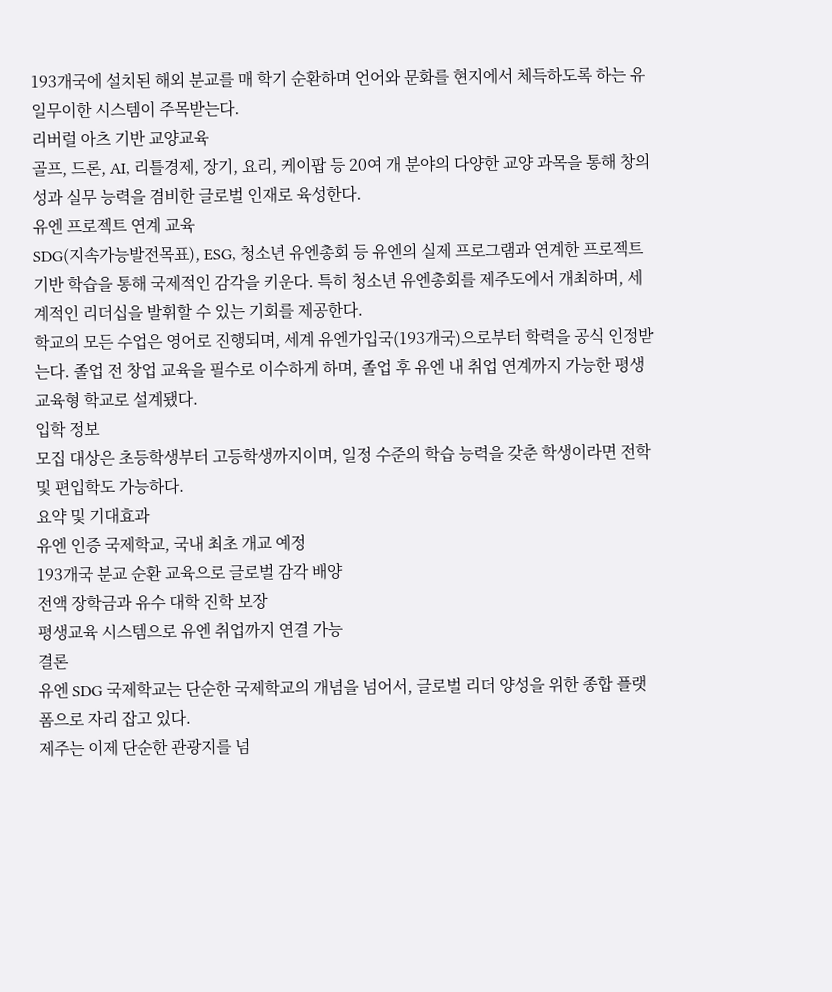193개국에 설치된 해외 분교를 매 학기 순환하며 언어와 문화를 현지에서 체득하도록 하는 유일무이한 시스템이 주목받는다.
리버럴 아츠 기반 교양교육
골프, 드론, AI, 리틀경제, 장기, 요리, 케이팝 등 20여 개 분야의 다양한 교양 과목을 통해 창의성과 실무 능력을 겸비한 글로벌 인재로 육성한다.
유엔 프로젝트 연계 교육
SDG(지속가능발전목표), ESG, 청소년 유엔총회 등 유엔의 실제 프로그램과 연계한 프로젝트 기반 학습을 통해 국제적인 감각을 키운다. 특히 청소년 유엔총회를 제주도에서 개최하며, 세계적인 리더십을 발휘할 수 있는 기회를 제공한다.
학교의 모든 수업은 영어로 진행되며, 세계 유엔가입국(193개국)으로부터 학력을 공식 인정받는다. 졸업 전 창업 교육을 필수로 이수하게 하며, 졸업 후 유엔 내 취업 연계까지 가능한 평생교육형 학교로 설계됐다.
입학 정보
모집 대상은 초등학생부터 고등학생까지이며, 일정 수준의 학습 능력을 갖춘 학생이라면 전학 및 편입학도 가능하다.
요약 및 기대효과
유엔 인증 국제학교, 국내 최초 개교 예정
193개국 분교 순환 교육으로 글로벌 감각 배양
전액 장학금과 유수 대학 진학 보장
평생교육 시스템으로 유엔 취업까지 연결 가능
결론
유엔 SDG 국제학교는 단순한 국제학교의 개념을 넘어서, 글로벌 리더 양성을 위한 종합 플랫폼으로 자리 잡고 있다.
제주는 이제 단순한 관광지를 넘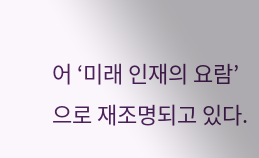어 ‘미래 인재의 요람’으로 재조명되고 있다.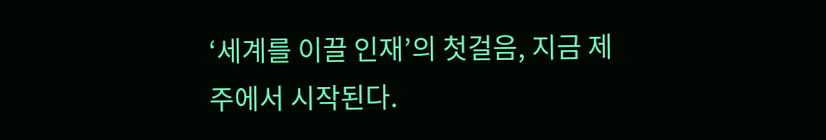‘세계를 이끌 인재’의 첫걸음, 지금 제주에서 시작된다.